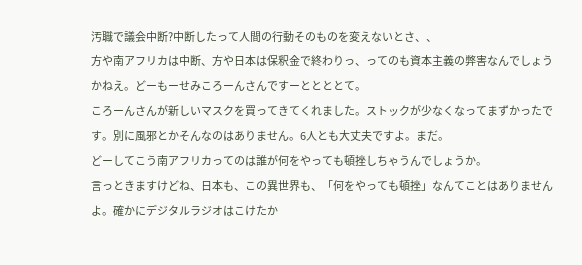汚職で議会中断?中断したって人間の行動そのものを変えないとさ、、
方や南アフリカは中断、方や日本は保釈金で終わりっ、ってのも資本主義の弊害なんでしょうかねえ。どーもーせみころーんさんですーととととて。
ころーんさんが新しいマスクを買ってきてくれました。ストックが少なくなってまずかったです。別に風邪とかそんなのはありません。6人とも大丈夫ですよ。まだ。
どーしてこう南アフリカってのは誰が何をやっても頓挫しちゃうんでしょうか。
言っときますけどね、日本も、この異世界も、「何をやっても頓挫」なんてことはありませんよ。確かにデジタルラジオはこけたか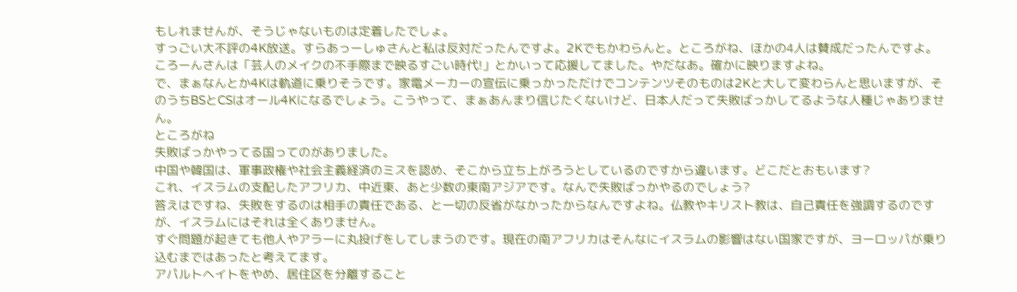もしれませんが、そうじゃないものは定着したでしょ。
すっごい大不評の4K放送。すらあっーしゅさんと私は反対だったんですよ。2Kでもかわらんと。ところがね、ほかの4人は賛成だったんですよ。ころーんさんは「芸人のメイクの不手際まで映るすごい時代!」とかいって応援してました。やだなあ。確かに映りますよね。
で、まぁなんとか4Kは軌道に乗りそうです。家電メーカーの宣伝に乗っかっただけでコンテンツそのものは2Kと大して変わらんと思いますが、そのうちBSとCSはオール4Kになるでしょう。こうやって、まぁあんまり信じたくないけど、日本人だって失敗ばっかしてるような人種じゃありません。
ところがね
失敗ばっかやってる国ってのがありました。
中国や韓国は、軍事政権や社会主義経済のミスを認め、そこから立ち上がろうとしているのですから違います。どこだとおもいます?
これ、イスラムの支配したアフリカ、中近東、あと少数の東南アジアです。なんで失敗ばっかやるのでしょう?
答えはですね、失敗をするのは相手の責任である、と一切の反省がなかったからなんですよね。仏教やキリスト教は、自己責任を強調するのですが、イスラムにはそれは全くありません。
すぐ問題が起きても他人やアラーに丸投げをしてしまうのです。現在の南アフリカはそんなにイスラムの影響はない国家ですが、ヨーロッパが乗り込むまではあったと考えてます。
アパルトヘイトをやめ、居住区を分離すること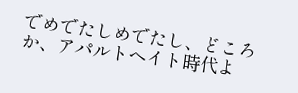でめでたしめでたし、どころか、アパルトヘイト時代よ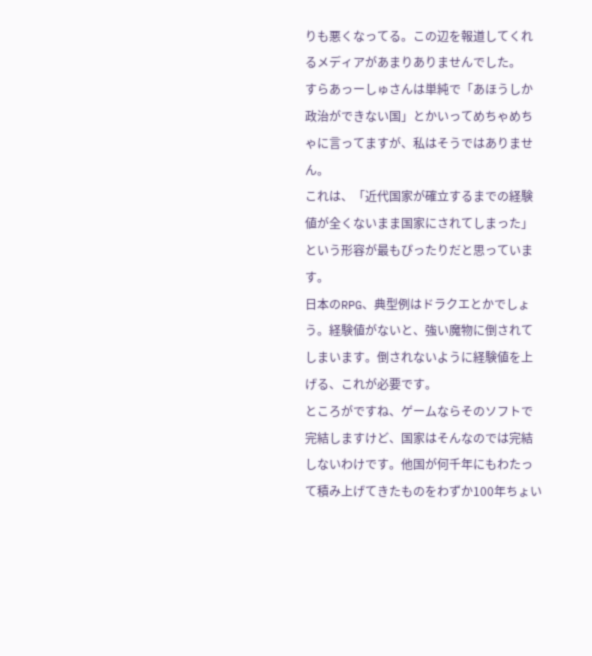りも悪くなってる。この辺を報道してくれるメディアがあまりありませんでした。
すらあっーしゅさんは単純で「あほうしか政治ができない国」とかいってめちゃめちゃに言ってますが、私はそうではありません。
これは、「近代国家が確立するまでの経験値が全くないまま国家にされてしまった」という形容が最もぴったりだと思っています。
日本のRPG、典型例はドラクエとかでしょう。経験値がないと、強い魔物に倒されてしまいます。倒されないように経験値を上げる、これが必要です。
ところがですね、ゲームならそのソフトで完結しますけど、国家はそんなのでは完結しないわけです。他国が何千年にもわたって積み上げてきたものをわずか100年ちょい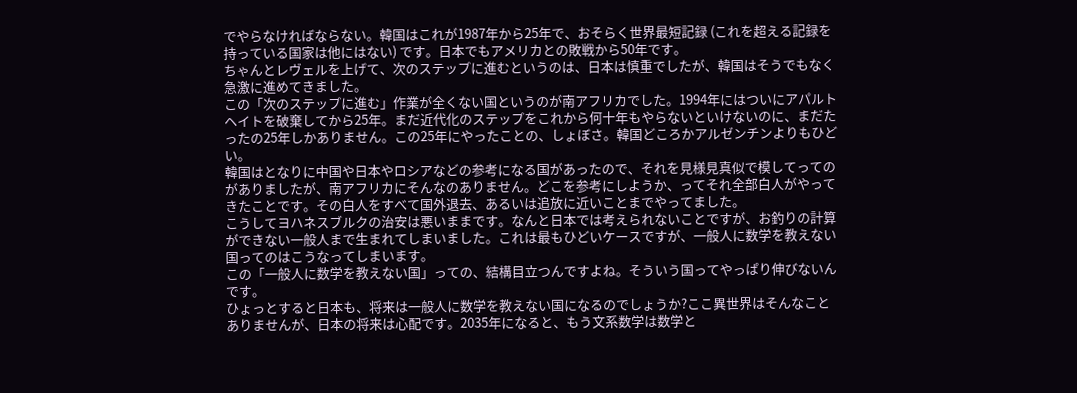でやらなければならない。韓国はこれが1987年から25年で、おそらく世界最短記録 (これを超える記録を持っている国家は他にはない) です。日本でもアメリカとの敗戦から50年です。
ちゃんとレヴェルを上げて、次のステップに進むというのは、日本は慎重でしたが、韓国はそうでもなく急激に進めてきました。
この「次のステップに進む」作業が全くない国というのが南アフリカでした。1994年にはついにアパルトヘイトを破棄してから25年。まだ近代化のステップをこれから何十年もやらないといけないのに、まだたったの25年しかありません。この25年にやったことの、しょぼさ。韓国どころかアルゼンチンよりもひどい。
韓国はとなりに中国や日本やロシアなどの参考になる国があったので、それを見様見真似で模してってのがありましたが、南アフリカにそんなのありません。どこを参考にしようか、ってそれ全部白人がやってきたことです。その白人をすべて国外退去、あるいは追放に近いことまでやってました。
こうしてヨハネスブルクの治安は悪いままです。なんと日本では考えられないことですが、お釣りの計算ができない一般人まで生まれてしまいました。これは最もひどいケースですが、一般人に数学を教えない国ってのはこうなってしまいます。
この「一般人に数学を教えない国」っての、結構目立つんですよね。そういう国ってやっぱり伸びないんです。
ひょっとすると日本も、将来は一般人に数学を教えない国になるのでしょうか?ここ異世界はそんなことありませんが、日本の将来は心配です。2035年になると、もう文系数学は数学と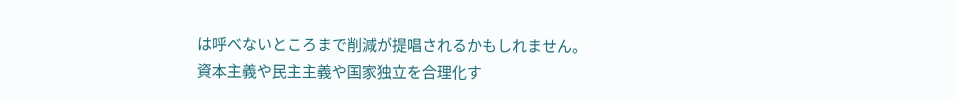は呼べないところまで削減が提唱されるかもしれません。
資本主義や民主主義や国家独立を合理化す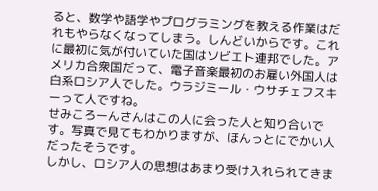ると、数学や語学やプログラミングを教える作業はだれもやらなくなってしまう。しんどいからです。これに最初に気が付いていた国はソビエト連邦でした。アメリカ合衆国だって、電子音楽最初のお雇い外国人は白系ロシア人でした。ウラジミール・ウサチェフスキーって人ですね。
せみころーんさんはこの人に会った人と知り合いです。写真で見てもわかりますが、ほんっとにでかい人だったそうです。
しかし、ロシア人の思想はあまり受け入れられてきま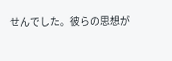せんでした。彼らの思想が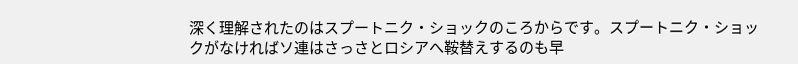深く理解されたのはスプートニク・ショックのころからです。スプートニク・ショックがなければソ連はさっさとロシアへ鞍替えするのも早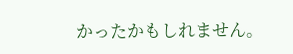かったかもしれません。